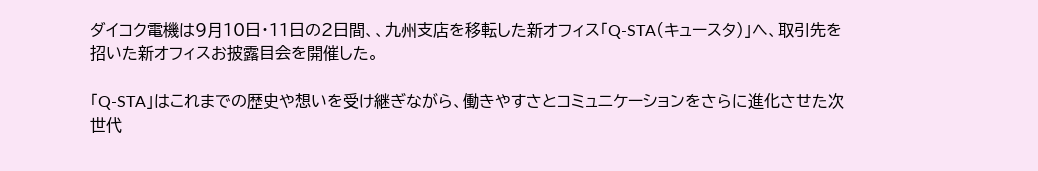ダイコク電機は9月10日・11日の2日間、、九州支店を移転した新オフィス「Q-STA(キュースタ)」へ、取引先を招いた新オフィスお披露目会を開催した。

「Q-STA」はこれまでの歴史や想いを受け継ぎながら、働きやすさとコミュニケーションをさらに進化させた次世代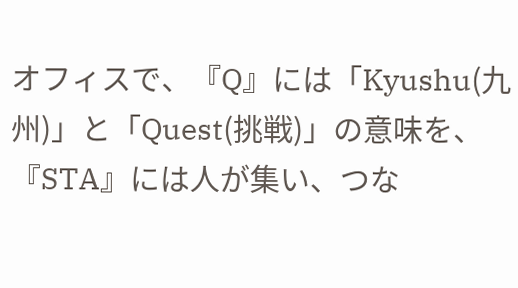オフィスで、『Q』には「Kyushu(九州)」と「Quest(挑戦)」の意味を、『STA』には人が集い、つな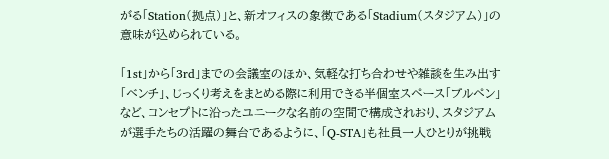がる「Station(拠点)」と、新オフィスの象徴である「Stadium(スタジアム)」の意味が込められている。

「1st」から「3rd」までの会議室のほか、気軽な打ち合わせや雑談を生み出す「ベンチ」、じっくり考えをまとめる際に利用できる半個室スペース「ブルペン」など、コンセプトに沿ったユニークな名前の空間で構成されおり、スタジアムが選手たちの活躍の舞台であるように、「Q-STA」も社員一人ひとりが挑戦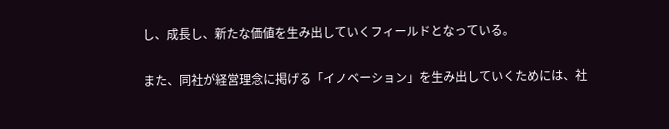し、成長し、新たな価値を生み出していくフィールドとなっている。

また、同社が経営理念に掲げる「イノベーション」を生み出していくためには、社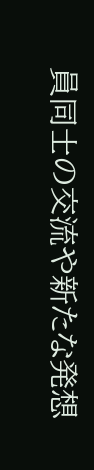員同士の交流や新たな発想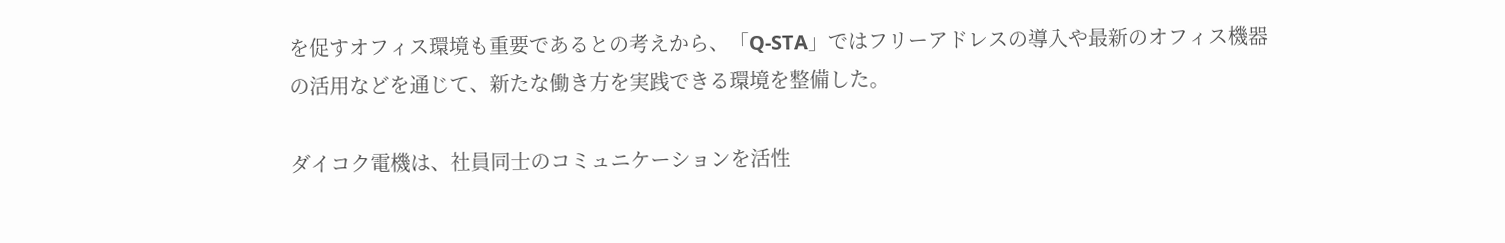を促すオフィス環境も重要であるとの考えから、「Q-STA」ではフリーアドレスの導入や最新のオフィス機器の活用などを通じて、新たな働き方を実践できる環境を整備した。

ダイコク電機は、社員同士のコミュニケーションを活性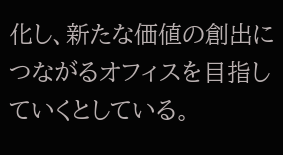化し、新たな価値の創出につながるオフィスを目指していくとしている。